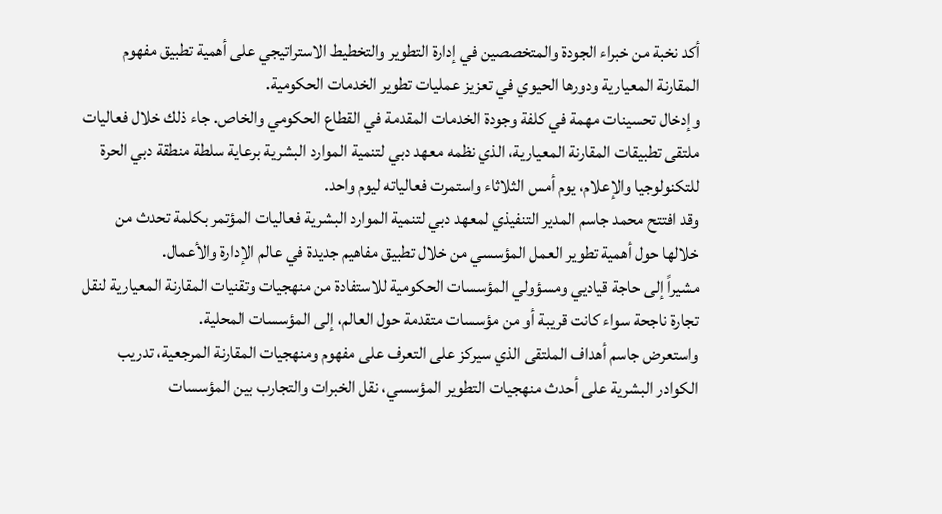أكد نخبة من خبراء الجودة والمتخصصين في إدارة التطوير والتخطيط الاستراتيجي على أهمية تطبيق مفهوم المقارنة المعيارية ودورها الحيوي في تعزيز عمليات تطوير الخدمات الحكومية.
وإدخال تحسينات مهمة في كلفة وجودة الخدمات المقدمة في القطاع الحكومي والخاص. جاء ذلك خلال فعاليات ملتقى تطبيقات المقارنة المعيارية، الذي نظمه معهد دبي لتنمية الموارد البشرية برعاية سلطة منطقة دبي الحرة للتكنولوجيا والإعلام، يوم أمس الثلاثاء واستمرت فعالياته ليوم واحد.
وقد افتتح محمد جاسم المدير التنفيذي لمعهد دبي لتنمية الموارد البشرية فعاليات المؤتمر بكلمة تحدث من خلالها حول أهمية تطوير العمل المؤسسي من خلال تطبيق مفاهيم جديدة في عالم الإدارة والأعمال.
مشيراً إلى حاجة قياديي ومسؤولي المؤسسات الحكومية للاستفادة من منهجيات وتقنيات المقارنة المعيارية لنقل تجارة ناجحة سواء كانت قريبة أو من مؤسسات متقدمة حول العالم، إلى المؤسسات المحلية.
واستعرض جاسم أهداف الملتقى الذي سيركز على التعرف على مفهوم ومنهجيات المقارنة المرجعية، تدريب الكوادر البشرية على أحدث منهجيات التطوير المؤسسي، نقل الخبرات والتجارب بين المؤسسات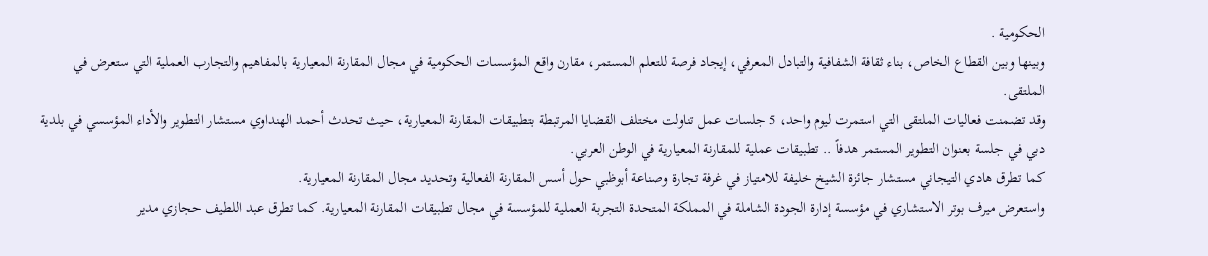الحكومية .
وبينها وبين القطاع الخاص، بناء ثقافة الشفافية والتبادل المعرفي، إيجاد فرصة للتعلم المستمر، مقارن واقع المؤسسات الحكومية في مجال المقارنة المعيارية بالمفاهيم والتجارب العملية التي ستعرض في الملتقى.
وقد تضمنت فعاليات الملتقى التي استمرت ليوم واحد، 5 جلسات عمل تناولت مختلف القضايا المرتبطة بتطبيقات المقارنة المعيارية، حيث تحدث أحمد الهنداوي مستشار التطوير والأداء المؤسسي في بلدية دبي في جلسة بعنوان التطوير المستمر هدفاً .. تطبيقات عملية للمقارنة المعيارية في الوطن العربي.
كما تطرق هادي التيجاني مستشار جائزة الشيخ خليفة للامتياز في غرفة تجارة وصناعة أبوظبي حول أسس المقارنة الفعالية وتحديد مجال المقارنة المعيارية.
واستعرض ميرف بوتر الاستشاري في مؤسسة إدارة الجودة الشاملة في المملكة المتحدة التجربة العملية للمؤسسة في مجال تطبيقات المقارنة المعيارية. كما تطرق عبد اللطيف حجازي مدير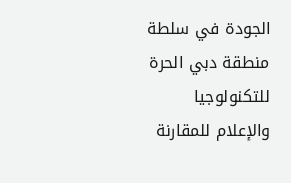الجودة في سلطة منطقة دبي الحرة للتكنولوجيا والإعلام للمقارنة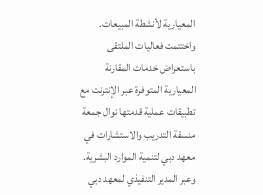المعيارية لأنشطة المبيعات.
واختتمت فعاليات الملتقى باستعراض خدمات المقارنة المعيارية المتوفرة عبر الإنترنت مع تطبيقات عملية قدمتها نوال جمعة منسقة التدريب والاستشارات في معهد دبي لتنمية الموارد البشرية.
وعبر المدير التنفيذي لمعهد دبي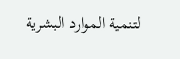لتنمية الموارد البشرية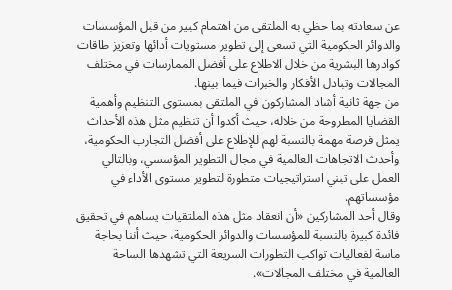عن سعادته بما حظي به الملتقى من اهتمام كبير من قبل المؤسسات والدوائر الحكومية التي تسعى إلى تطوير مستويات أدائها وتعزيز طاقات كوادرها البشرية من خلال الاطلاع على أفضل الممارسات في مختلف المجالات وتبادل الأفكار والخبرات فيما بينها.
من جهة ثانية أشاد المشاركون في الملتقى بمستوى التنظيم وأهمية القضايا المطروحة من خلاله، حيث أكدوا أن تنظيم مثل هذه الأحداث يمثل فرصة مهمة بالنسبة لهم للإطلاع على أفضل التجارب الحكومية، وأحدث الاتجاهات العالمية في مجال التطوير المؤسسي، وبالتالي العمل على تبني استراتيجيات متطورة لتطوير مستوى الأداء في مؤسساتهم.
وقال أحد المشاركين «أن انعقاد مثل هذه الملتقيات يساهم في تحقيق فائدة كبيرة بالنسبة للمؤسسات والدوائر الحكومية، حيث أننا بحاجة ماسة لفعاليات تواكب التطورات السريعة التي تشهدها الساحة العالمية في مختلف المجالات».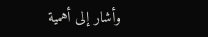وأشار إلى أهمية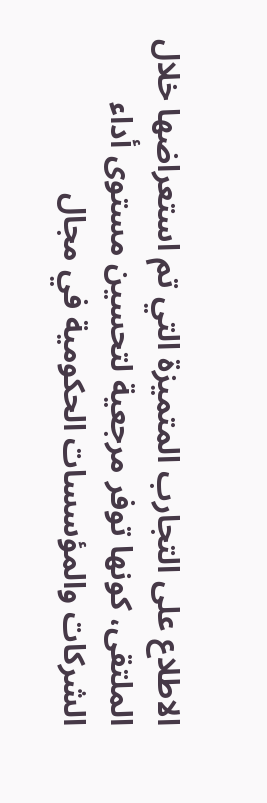الاطلاع على التجارب المتميزة التي تم استعراضها خلال الملتقى، كونها توفر مرجعية لتحسين مستوى أداء الشركات والمؤسسات الحكومية في مجال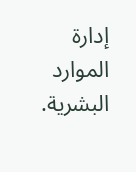إدارة الموارد البشرية.